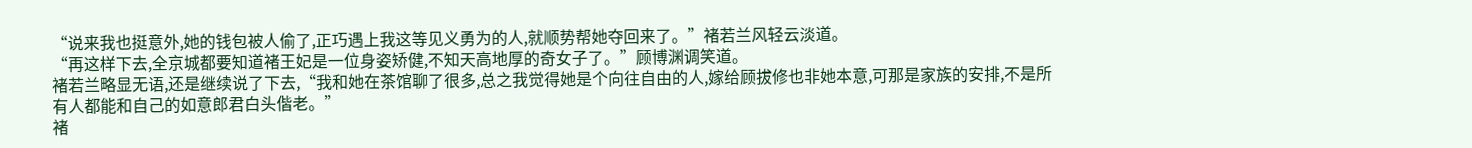“说来我也挺意外,她的钱包被人偷了,正巧遇上我这等见义勇为的人,就顺势帮她夺回来了。”褚若兰风轻云淡道。
“再这样下去,全京城都要知道褚王妃是一位身姿矫健,不知天高地厚的奇女子了。”顾博渊调笑道。
褚若兰略显无语,还是继续说了下去,“我和她在茶馆聊了很多,总之我觉得她是个向往自由的人,嫁给顾拔修也非她本意,可那是家族的安排,不是所有人都能和自己的如意郎君白头偕老。”
褚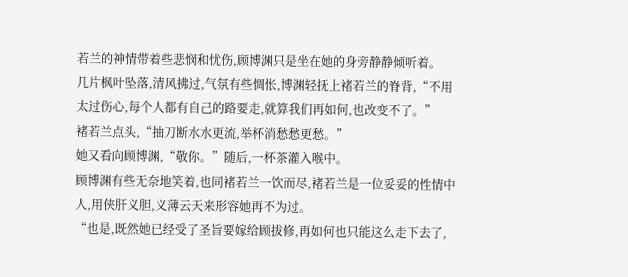若兰的神情带着些悲悯和忧伤,顾博渊只是坐在她的身旁静静倾听着。
几片枫叶坠落,清风拂过,气氛有些惆怅,博渊轻抚上褚若兰的脊背,“不用太过伤心,每个人都有自己的路要走,就算我们再如何,也改变不了。”
褚若兰点头,“抽刀断水水更流,举杯消愁愁更愁。”
她又看向顾博渊,“敬你。”随后,一杯茶灌入喉中。
顾博渊有些无奈地笑着,也同褚若兰一饮而尽,褚若兰是一位妥妥的性情中人,用侠肝义胆,义薄云天来形容她再不为过。
“也是,既然她已经受了圣旨要嫁给顾拔修,再如何也只能这么走下去了,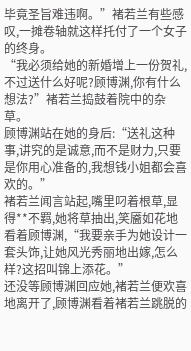毕竟圣旨难违啊。”褚若兰有些感叹,一摊卷轴就这样托付了一个女子的终身。
“我必须给她的新婚增上一份贺礼,不过送什么好呢?顾博渊,你有什么想法?”褚若兰捣鼓着院中的杂草。
顾博渊站在她的身后:“送礼这种事,讲究的是诚意,而不是财力,只要是你用心准备的,我想钱小姐都会喜欢的。”
褚若兰闻言站起,嘴里叼着根草,显得**不羁,她将草抽出,笑靥如花地看着顾博渊,“我要亲手为她设计一套头饰,让她风光秀丽地出嫁,怎么样?这招叫锦上添花。”
还没等顾博渊回应她,褚若兰便欢喜地离开了,顾博渊看着褚若兰跳脱的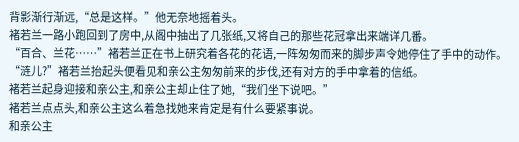背影渐行渐远,“总是这样。”他无奈地摇着头。
褚若兰一路小跑回到了房中,从阁中抽出了几张纸,又将自己的那些花冠拿出来端详几番。
“百合、兰花……”褚若兰正在书上研究着各花的花语,一阵匆匆而来的脚步声令她停住了手中的动作。
“涟儿?”褚若兰抬起头便看见和亲公主匆匆前来的步伐,还有对方的手中拿着的信纸。
褚若兰起身迎接和亲公主,和亲公主却止住了她,“我们坐下说吧。”
褚若兰点点头,和亲公主这么着急找她来肯定是有什么要紧事说。
和亲公主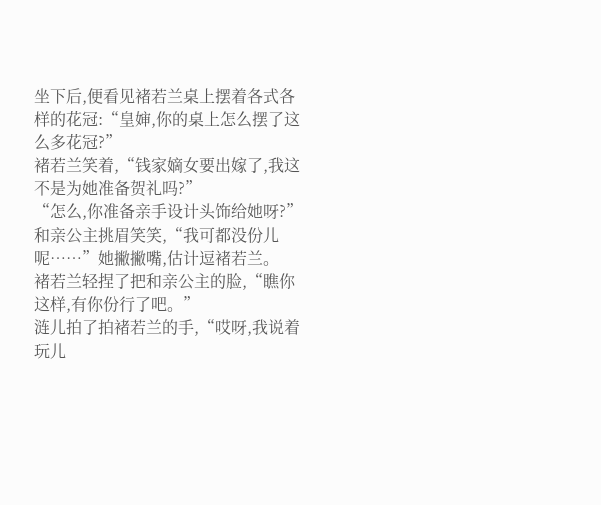坐下后,便看见褚若兰桌上摆着各式各样的花冠:“皇婶,你的桌上怎么摆了这么多花冠?”
褚若兰笑着,“钱家嫡女要出嫁了,我这不是为她准备贺礼吗?”
“怎么,你准备亲手设计头饰给她呀?”和亲公主挑眉笑笑,“我可都没份儿呢……”她撇撇嘴,估计逗褚若兰。
褚若兰轻捏了把和亲公主的脸,“瞧你这样,有你份行了吧。”
涟儿拍了拍褚若兰的手,“哎呀,我说着玩儿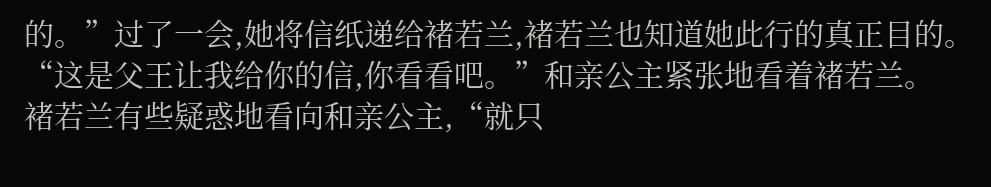的。”过了一会,她将信纸递给褚若兰,褚若兰也知道她此行的真正目的。
“这是父王让我给你的信,你看看吧。”和亲公主紧张地看着褚若兰。
褚若兰有些疑惑地看向和亲公主,“就只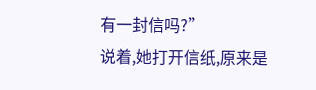有一封信吗?”
说着,她打开信纸,原来是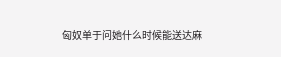匈奴单于问她什么时候能送达麻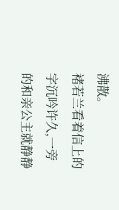沸散。
褚若兰看着信上的字沉吟许久,一旁的和亲公主就静静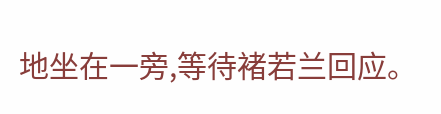地坐在一旁,等待褚若兰回应。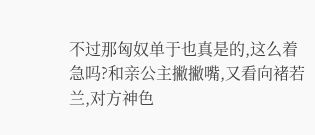不过那匈奴单于也真是的,这么着急吗?和亲公主撇撇嘴,又看向褚若兰,对方神色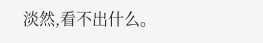淡然,看不出什么。